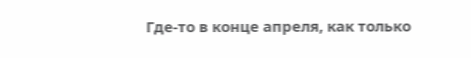Где-то в конце апреля, как только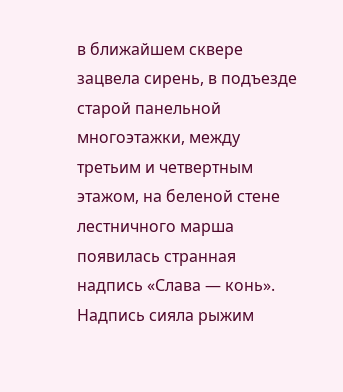в ближайшем сквере зацвела сирень, в подъезде старой панельной многоэтажки, между третьим и четвертным этажом, на беленой стене лестничного марша появилась странная надпись «Слава — конь».
Надпись сияла рыжим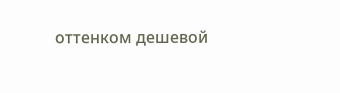оттенком дешевой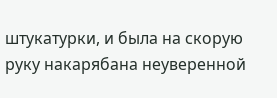штукатурки, и была на скорую руку накарябана неуверенной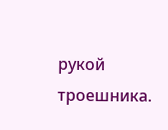рукой троешника.